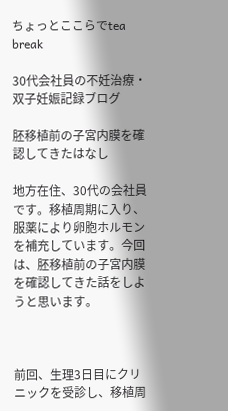ちょっとここらでtea break

30代会社員の不妊治療・双子妊娠記録ブログ

胚移植前の子宮内膜を確認してきたはなし

地方在住、30代の会社員です。移植周期に入り、服薬により卵胞ホルモンを補充しています。今回は、胚移植前の子宮内膜を確認してきた話をしようと思います。



前回、生理3日目にクリニックを受診し、移植周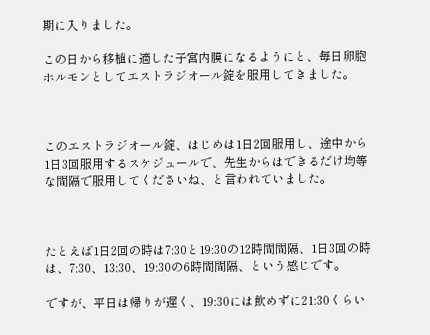期に入りました。

この日から移植に適した子宮内膜になるようにと、毎日卵胞ホルモンとしてエストラジオール錠を服用してきました。



このエストラジオール錠、はじめは1日2回服用し、途中から1日3回服用するスケジュールで、先生からはできるだけ均等な間隔で服用してくださいね、と言われていました。



たとえば1日2回の時は7:30と19:30の12時間間隔、1日3回の時は、7:30、13:30、19:30の6時間間隔、という感じです。

ですが、平日は帰りが遅く、19:30には飲めずに21:30くらい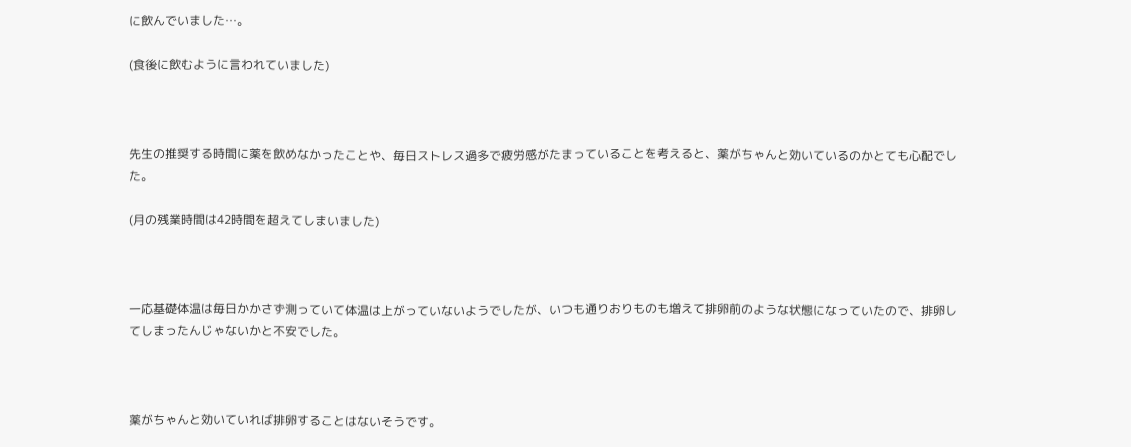に飲んでいました…。

(食後に飲むように言われていました)



先生の推奨する時間に薬を飲めなかったことや、毎日ストレス過多で疲労感がたまっていることを考えると、薬がちゃんと効いているのかとても心配でした。

(月の残業時間は42時間を超えてしまいました)



一応基礎体温は毎日かかさず測っていて体温は上がっていないようでしたが、いつも通りおりものも増えて排卵前のような状態になっていたので、排卵してしまったんじゃないかと不安でした。



薬がちゃんと効いていれば排卵することはないそうです。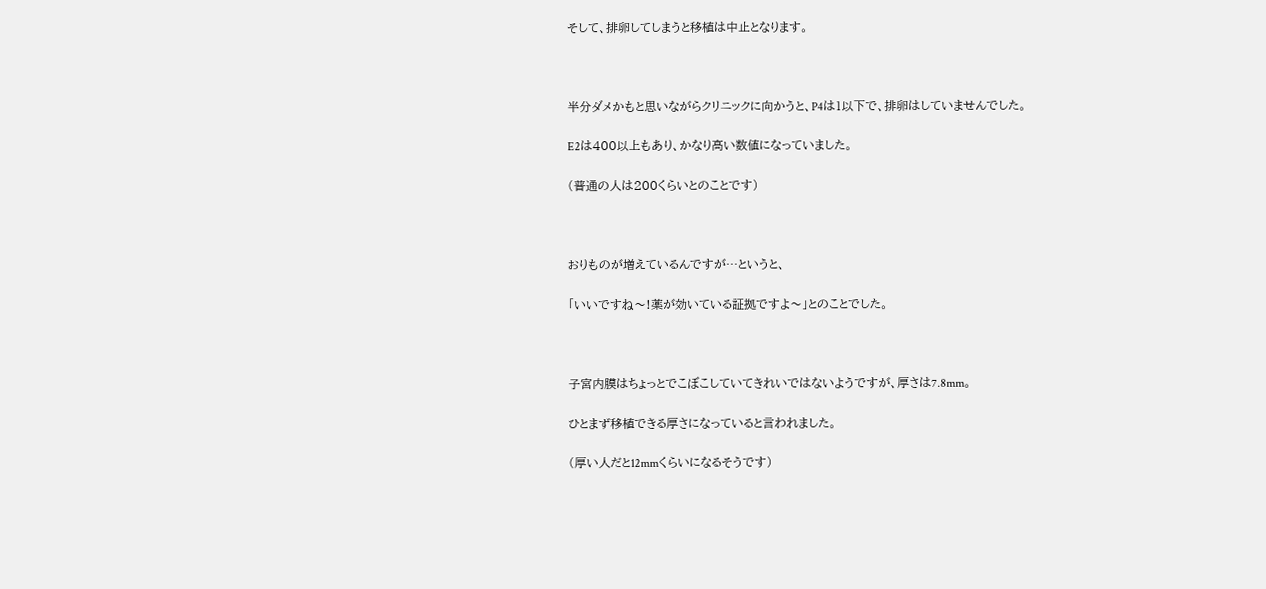そして、排卵してしまうと移植は中止となります。



半分ダメかもと思いながらクリニックに向かうと、P4は1以下で、排卵はしていませんでした。

E2は400以上もあり、かなり高い数値になっていました。

(普通の人は200くらいとのことです)



おりものが増えているんですが…というと、

「いいですね〜!薬が効いている証拠ですよ〜」とのことでした。



子宮内膜はちょっとでこぼこしていてきれいではないようですが、厚さは7.8mm。

ひとまず移植できる厚さになっていると言われました。

(厚い人だと12mmくらいになるそうです)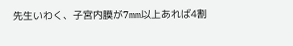先生いわく、子宮内膜が7mm以上あれば4割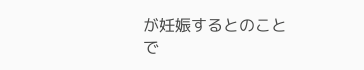が妊娠するとのことで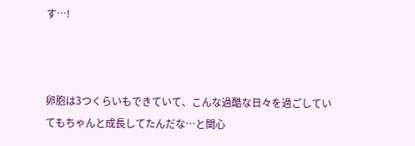す…!



卵胞は3つくらいもできていて、こんな過酷な日々を過ごしていてもちゃんと成長してたんだな…と関心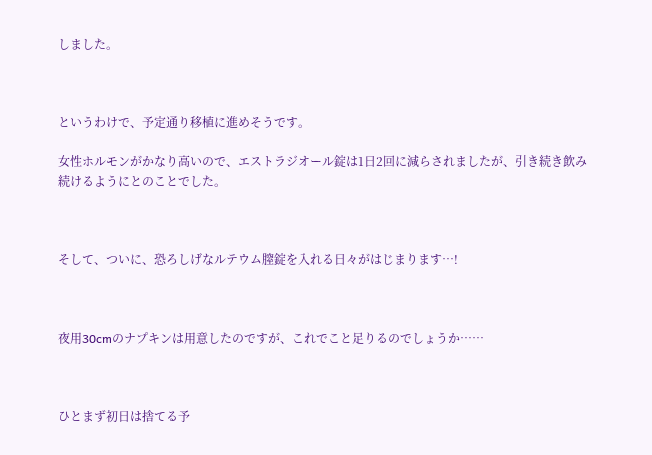しました。



というわけで、予定通り移植に進めそうです。

女性ホルモンがかなり高いので、エストラジオール錠は1日2回に減らされましたが、引き続き飲み続けるようにとのことでした。



そして、ついに、恐ろしげなルテウム膣錠を入れる日々がはじまります…!



夜用30cmのナプキンは用意したのですが、これでこと足りるのでしょうか……



ひとまず初日は捨てる予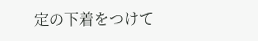定の下着をつけて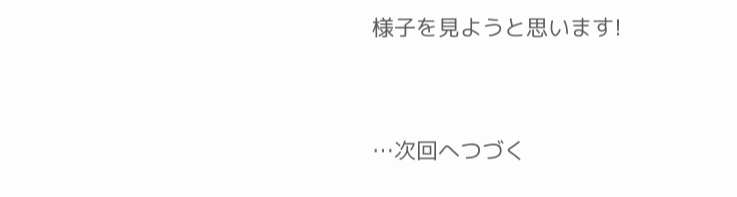様子を見ようと思います!



…次回へつづく